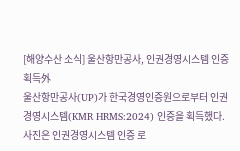[해양수산 소식] 울산항만공사, 인권경영시스템 인증 획득外
울산항만공사(UP)가 한국경영인증원으로부터 인권경영시스템(KMR HRMS:2024) 인증을 획득했다. 사진은 인권경영시스템 인증 로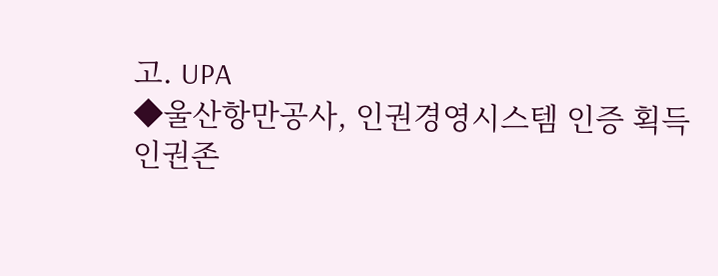고. UPA
◆울산항만공사, 인권경영시스템 인증 획득
인권존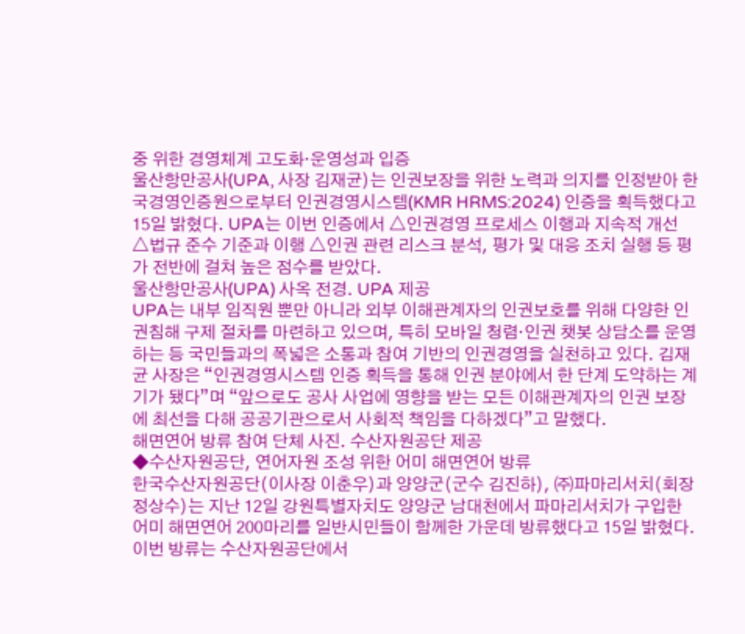중 위한 경영체계 고도화·운영성과 입증
울산항만공사(UPA, 사장 김재균)는 인권보장을 위한 노력과 의지를 인정받아 한국경영인증원으로부터 인권경영시스템(KMR HRMS:2024) 인증을 획득했다고 15일 밝혔다. UPA는 이번 인증에서 △인권경영 프로세스 이행과 지속적 개선 △법규 준수 기준과 이행 △인권 관련 리스크 분석, 평가 및 대응 조치 실행 등 평가 전반에 걸쳐 높은 점수를 받았다.
울산항만공사(UPA) 사옥 전경. UPA 제공
UPA는 내부 임직원 뿐만 아니라 외부 이해관계자의 인권보호를 위해 다양한 인권침해 구제 절차를 마련하고 있으며, 특히 모바일 청렴·인권 챗봇 상담소를 운영하는 등 국민들과의 폭넓은 소통과 참여 기반의 인권경영을 실천하고 있다. 김재균 사장은 “인권경영시스템 인증 획득을 통해 인권 분야에서 한 단계 도약하는 계기가 됐다”며 “앞으로도 공사 사업에 영향을 받는 모든 이해관계자의 인권 보장에 최선을 다해 공공기관으로서 사회적 책임을 다하겠다”고 말했다.
해면연어 방류 참여 단체 사진. 수산자원공단 제공
◆수산자원공단, 연어자원 조성 위한 어미 해면연어 방류
한국수산자원공단(이사장 이춘우)과 양양군(군수 김진하), ㈜파마리서치(회장 정상수)는 지난 12일 강원특별자치도 양양군 남대천에서 파마리서치가 구입한 어미 해면연어 200마리를 일반시민들이 함께한 가운데 방류했다고 15일 밝혔다.
이번 방류는 수산자원공단에서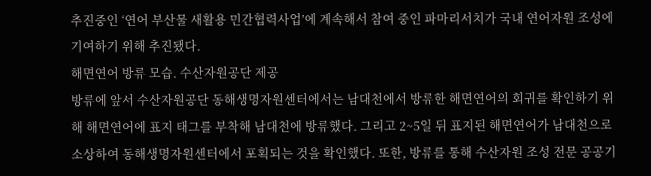추진중인 ‘연어 부산물 새활용 민간협력사업’에 계속해서 참여 중인 파마리서치가 국내 연어자원 조성에 기여하기 위해 추진됐다.
해면연어 방류 모습. 수산자원공단 제공
방류에 앞서 수산자원공단 동해생명자원센터에서는 남대천에서 방류한 해면연어의 회귀를 확인하기 위해 해면연어에 표지 태그를 부착해 남대천에 방류했다. 그리고 2~5일 뒤 표지된 해면연어가 남대천으로 소상하여 동해생명자원센터에서 포획되는 것을 확인했다. 또한, 방류를 통해 수산자원 조성 전문 공공기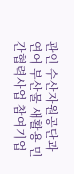관인 수산자원공단과 연어 부산물 새활용 민간협력사업 참여기업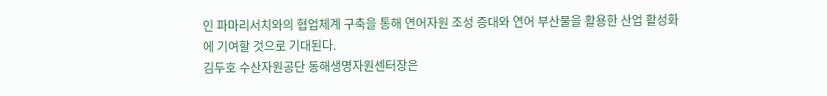인 파마리서치와의 협업체계 구축을 통해 연어자원 조성 증대와 연어 부산물을 활용한 산업 활성화에 기여할 것으로 기대된다.
김두호 수산자원공단 동해생명자원센터장은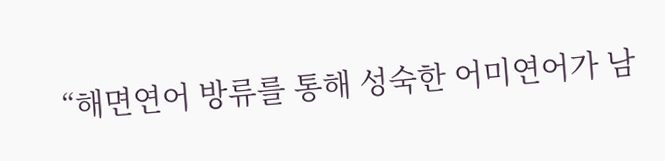“해면연어 방류를 통해 성숙한 어미연어가 남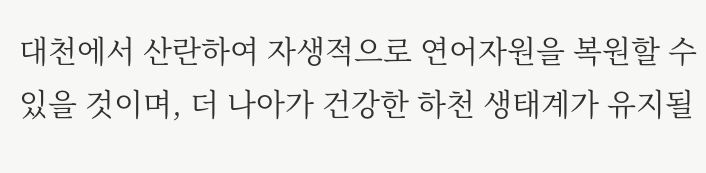대천에서 산란하여 자생적으로 연어자원을 복원할 수 있을 것이며, 더 나아가 건강한 하천 생태계가 유지될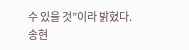수 있을 것”이라 밝혔다.
송현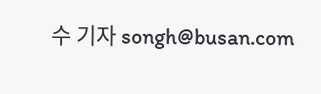수 기자 songh@busan.com